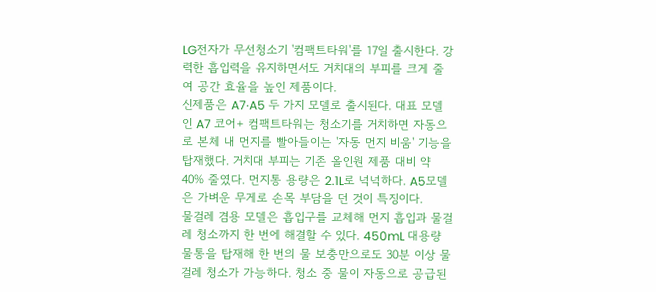LG전자가 무선청소기 '컴팩트타워'를 17일 출시한다. 강력한 흡입력을 유지하면서도 거치대의 부피를 크게 줄여 공간 효율을 높인 제품이다.
신제품은 A7·A5 두 가지 모델로 출시된다. 대표 모델인 A7 코어+ 컴팩트타워는 청소기를 거치하면 자동으로 본체 내 먼지를 빨아들이는 '자동 먼지 비움' 기능을 탑재했다. 거치대 부피는 기존 올인원 제품 대비 약 40% 줄였다. 먼지통 용량은 2.1L로 넉넉하다. A5모델은 가벼운 무게로 손목 부담을 던 것이 특징이다.
물걸레 겸용 모델은 흡입구를 교체해 먼지 흡입과 물걸레 청소까지 한 번에 해결할 수 있다. 450mL 대용량 물통을 탑재해 한 번의 물 보충만으로도 30분 이상 물걸레 청소가 가능하다. 청소 중 물이 자동으로 공급된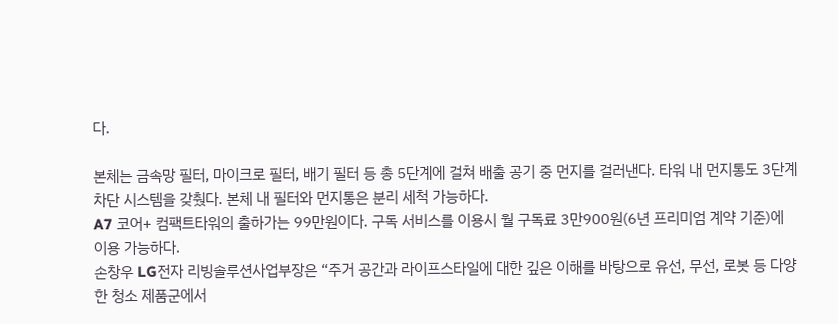다.

본체는 금속망 필터, 마이크로 필터, 배기 필터 등 총 5단계에 걸쳐 배출 공기 중 먼지를 걸러낸다. 타워 내 먼지통도 3단계 차단 시스템을 갖췄다. 본체 내 필터와 먼지통은 분리 세척 가능하다.
A7 코어+ 컴팩트타워의 출하가는 99만원이다. 구독 서비스를 이용시 월 구독료 3만900원(6년 프리미엄 계약 기준)에 이용 가능하다.
손창우 LG전자 리빙솔루션사업부장은 “주거 공간과 라이프스타일에 대한 깊은 이해를 바탕으로 유선, 무선, 로봇 등 다양한 청소 제품군에서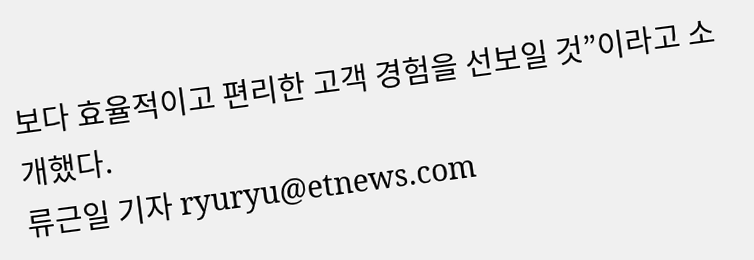보다 효율적이고 편리한 고객 경험을 선보일 것”이라고 소개했다.
류근일 기자 ryuryu@etnews.com